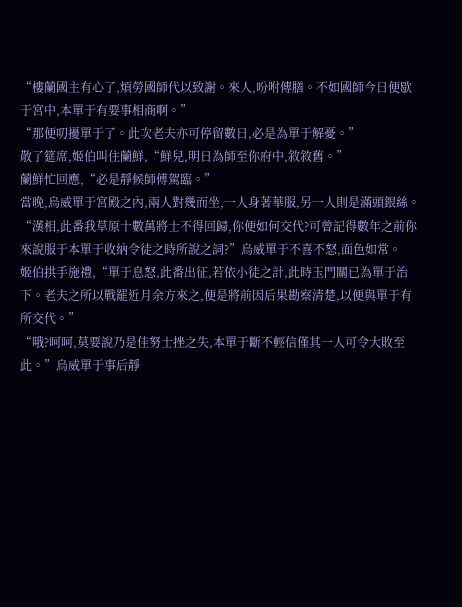“樓蘭國主有心了,煩勞國師代以致謝。來人,吩咐傳膳。不如國師今日便歇于宮中,本單于有要事相商啊。”
“那便叨擾單于了。此次老夫亦可停留數日,必是為單于解憂。”
散了筵席,姬伯叫住蘭鮮,“鮮兒,明日為師至你府中,敘敘舊。”
蘭鮮忙回應,“必是靜候師傅駕臨。”
當晚,烏威單于宮殿之內,兩人對幾而坐,一人身著華服,另一人則是滿頭銀絲。
“漢相,此番我草原十數萬將士不得回歸,你便如何交代?可曾記得數年之前你來說服于本單于收納令徒之時所說之詞?”烏威單于不喜不怒,面色如常。
姬伯拱手施禮,“單于息怒,此番出征,若依小徒之計,此時玉門關已為單于治下。老夫之所以戰罷近月余方來之,便是將前因后果勘察清楚,以便與單于有所交代。”
“哦?呵呵,莫要說乃是佳努士挫之失,本單于斷不輕信僅其一人可令大敗至此。”烏威單于事后靜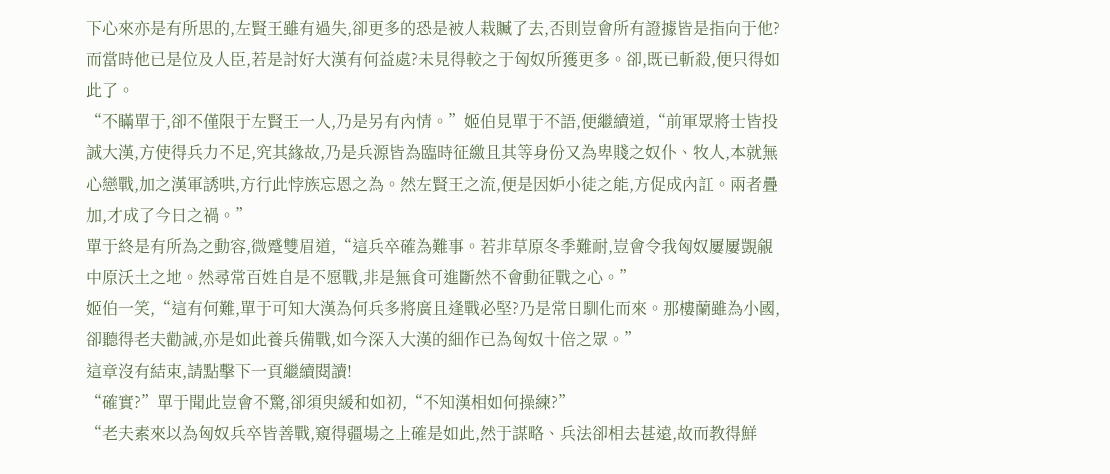下心來亦是有所思的,左賢王雖有過失,卻更多的恐是被人栽贓了去,否則豈會所有證據皆是指向于他?而當時他已是位及人臣,若是討好大漢有何益處?未見得較之于匈奴所獲更多。卻,既已斬殺,便只得如此了。
“不瞞單于,卻不僅限于左賢王一人,乃是另有內情。”姬伯見單于不語,便繼續道,“前軍眾將士皆投誠大漢,方使得兵力不足,究其緣故,乃是兵源皆為臨時征繳且其等身份又為卑賤之奴仆、牧人,本就無心戀戰,加之漢軍誘哄,方行此悖族忘恩之為。然左賢王之流,便是因妒小徒之能,方促成內訌。兩者疊加,才成了今日之禍。”
單于終是有所為之動容,微蹙雙眉道,“這兵卒確為難事。若非草原冬季難耐,豈會令我匈奴屢屢覬覦中原沃土之地。然尋常百姓自是不愿戰,非是無食可進斷然不會動征戰之心。”
姬伯一笑,“這有何難,單于可知大漢為何兵多將廣且逢戰必堅?乃是常日馴化而來。那樓蘭雖為小國,卻聽得老夫勸誡,亦是如此養兵備戰,如今深入大漢的細作已為匈奴十倍之眾。”
這章沒有結束,請點擊下一頁繼續閱讀!
“確實?”單于聞此豈會不驚,卻須臾緩和如初,“不知漢相如何操練?”
“老夫素來以為匈奴兵卒皆善戰,窺得疆場之上確是如此,然于謀略、兵法卻相去甚遠,故而教得鮮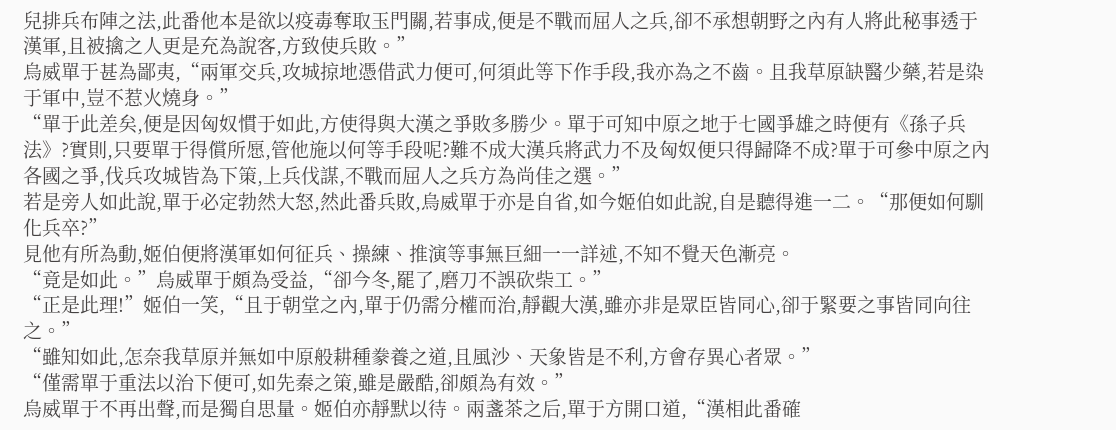兒排兵布陣之法,此番他本是欲以疫毒奪取玉門關,若事成,便是不戰而屈人之兵,卻不承想朝野之內有人將此秘事透于漢軍,且被擒之人更是充為說客,方致使兵敗。”
烏威單于甚為鄙夷,“兩軍交兵,攻城掠地憑借武力便可,何須此等下作手段,我亦為之不齒。且我草原缺醫少藥,若是染于軍中,豈不惹火燒身。”
“單于此差矣,便是因匈奴慣于如此,方使得與大漢之爭敗多勝少。單于可知中原之地于七國爭雄之時便有《孫子兵法》?實則,只要單于得償所愿,管他施以何等手段呢?難不成大漢兵將武力不及匈奴便只得歸降不成?單于可參中原之內各國之爭,伐兵攻城皆為下策,上兵伐謀,不戰而屈人之兵方為尚佳之選。”
若是旁人如此說,單于必定勃然大怒,然此番兵敗,烏威單于亦是自省,如今姬伯如此說,自是聽得進一二。“那便如何馴化兵卒?”
見他有所為動,姬伯便將漢軍如何征兵、操練、推演等事無巨細一一詳述,不知不覺天色漸亮。
“竟是如此。”烏威單于頗為受益,“卻今冬,罷了,磨刀不誤砍柴工。”
“正是此理!”姬伯一笑,“且于朝堂之內,單于仍需分權而治,靜觀大漢,雖亦非是眾臣皆同心,卻于緊要之事皆同向往之。”
“雖知如此,怎奈我草原并無如中原般耕種豢養之道,且風沙、天象皆是不利,方會存異心者眾。”
“僅需單于重法以治下便可,如先秦之策,雖是嚴酷,卻頗為有效。”
烏威單于不再出聲,而是獨自思量。姬伯亦靜默以待。兩盞茶之后,單于方開口道,“漢相此番確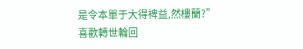是令本單于大得裨益,然樓蘭?”
喜歡轉世輪回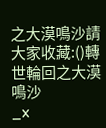之大漠鳴沙請大家收藏:()轉世輪回之大漠鳴沙
_x